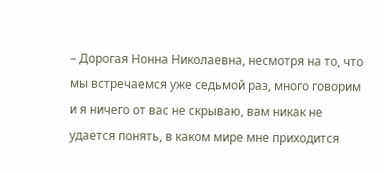– Дорогая Нонна Николаевна, несмотря на то, что мы встречаемся уже седьмой раз, много говорим и я ничего от вас не скрываю, вам никак не удается понять, в каком мире мне приходится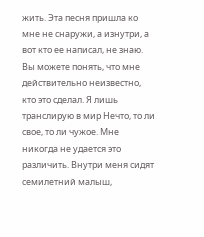жить. Эта песня пришла ко мне не снаружи, а изнутри, а вот кто ее написал, не знаю. Вы можете понять, что мне действительно неизвестно, кто это сделал. Я лишь транслирую в мир Нечто, то ли свое, то ли чужое. Мне никогда не удается это различить. Внутри меня сидят семилетний малыш,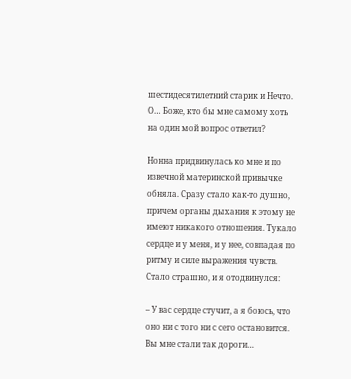шестидесятилетний старик и Нечто. О… Боже, кто бы мне самому хоть на один мой вопрос ответил?

Нонна придвинулась ко мне и по извечной материнской привычке обняла. Сразу стало как-то душно, причем органы дыхания к этому не имеют никакого отношения. Тукало сердце и у меня, и у нее, совпадая по ритму и силе выражения чувств. Стало страшно, и я отодвинулся:

– У вас сердце стучит, а я боюсь, что оно ни с того ни с сего остановится. Вы мне стали так дороги…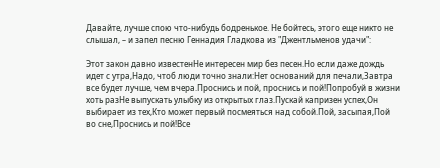Давайте, лучше спою что-нибудь бодренькое. Не бойтесь, этого еще никто не слышал, – и запел песню Геннадия Гладкова из "Джентльменов удачи":

Этот закон давно известенНе интересен мир без песен.Но если даже дождь идет с утра,Надо, чтоб люди точно знали:Нет оснований для печали,Завтра все будет лучше, чем вчера.Проснись и пой, проснись и пой!Попробуй в жизни хоть разНе выпускать улыбку из открытых глаз.Пускай капризен успех,Он выбирает из тех,Кто может первый посмеяться над собой.Пой, засыпая,Пой во сне,Проснись и пой!Все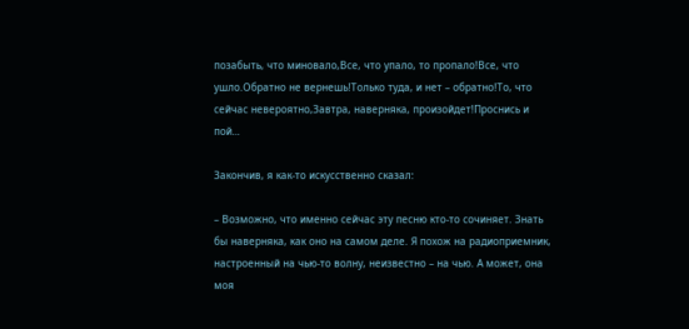позабыть, что миновало,Все, что упало, то пропало!Все, что ушло.Обратно не вернешь!Только туда, и нет – обратно!То, что сейчас невероятно,Завтра, наверняка, произойдет!Проснись и пой…

Закончив, я как-то искусственно сказал:

– Возможно, что именно сейчас эту песню кто-то сочиняет. Знать бы наверняка, как оно на самом деле. Я похож на радиоприемник, настроенный на чью-то волну, неизвестно – на чью. А может, она моя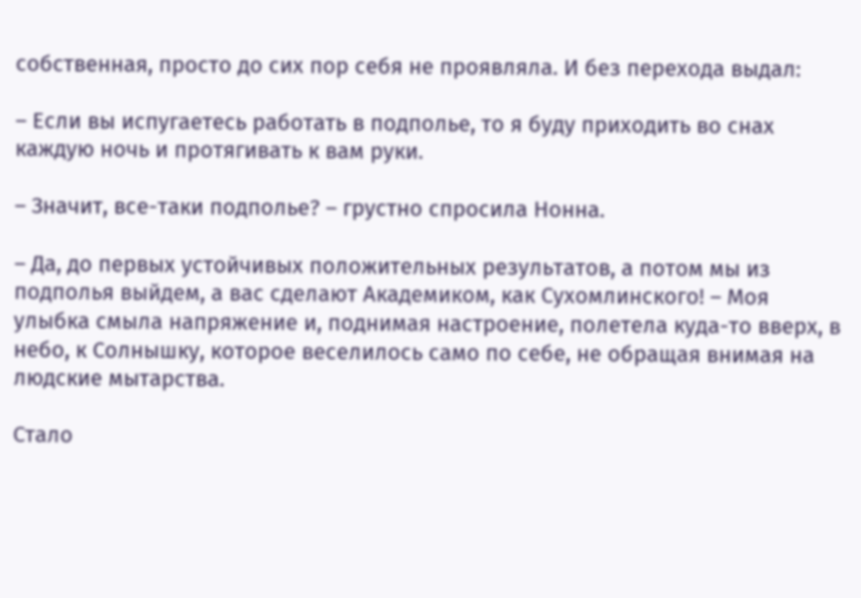собственная, просто до сих пор себя не проявляла. И без перехода выдал:

– Если вы испугаетесь работать в подполье, то я буду приходить во снах каждую ночь и протягивать к вам руки.

– Значит, все-таки подполье? – грустно спросила Нонна.

– Да, до первых устойчивых положительных результатов, а потом мы из подполья выйдем, а вас сделают Академиком, как Сухомлинского! – Моя улыбка смыла напряжение и, поднимая настроение, полетела куда-то вверх, в небо, к Солнышку, которое веселилось само по себе, не обращая внимая на людские мытарства.

Стало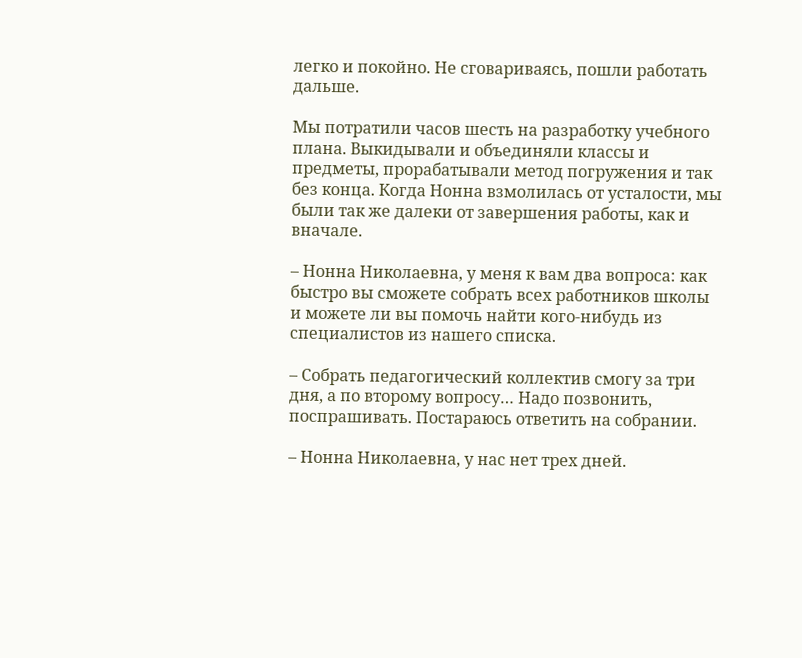легко и покойно. Не сговариваясь, пошли работать дальше.

Мы потратили часов шесть на разработку учебного плана. Выкидывали и объединяли классы и предметы, прорабатывали метод погружения и так без конца. Когда Нонна взмолилась от усталости, мы были так же далеки от завершения работы, как и вначале.

– Нонна Николаевна, у меня к вам два вопроса: как быстро вы сможете собрать всех работников школы и можете ли вы помочь найти кого-нибудь из специалистов из нашего списка.

– Собрать педагогический коллектив смогу за три дня, а по второму вопросу… Надо позвонить, поспрашивать. Постараюсь ответить на собрании.

– Нонна Николаевна, у нас нет трех дней.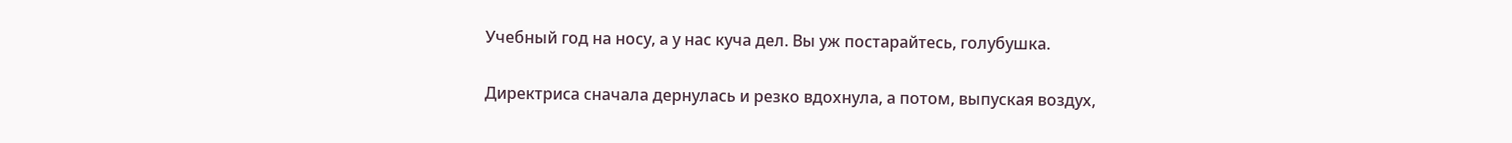Учебный год на носу, а у нас куча дел. Вы уж постарайтесь, голубушка.

Директриса сначала дернулась и резко вдохнула, а потом, выпуская воздух,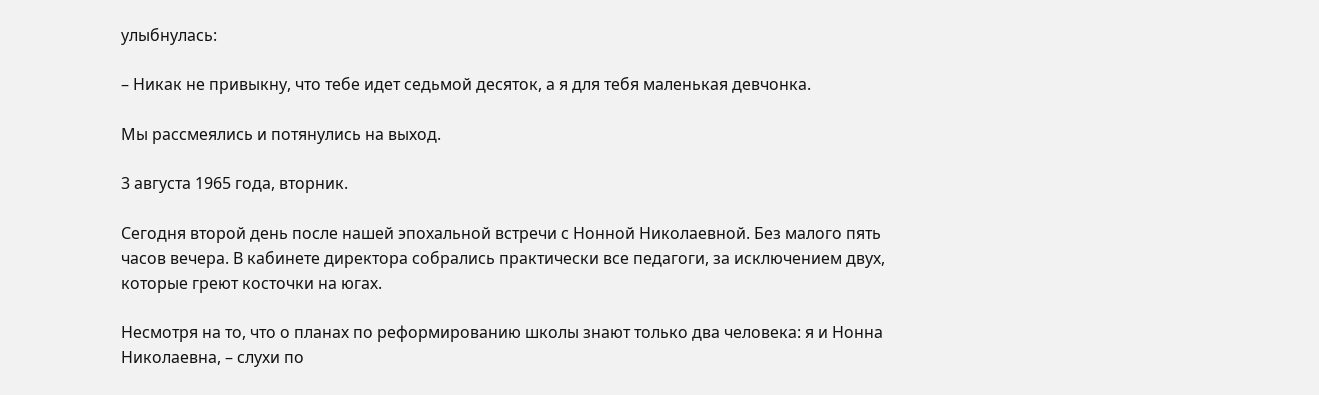улыбнулась:

– Никак не привыкну, что тебе идет седьмой десяток, а я для тебя маленькая девчонка.

Мы рассмеялись и потянулись на выход.

3 августа 1965 года, вторник.

Сегодня второй день после нашей эпохальной встречи с Нонной Николаевной. Без малого пять часов вечера. В кабинете директора собрались практически все педагоги, за исключением двух, которые греют косточки на югах.

Несмотря на то, что о планах по реформированию школы знают только два человека: я и Нонна Николаевна, – слухи по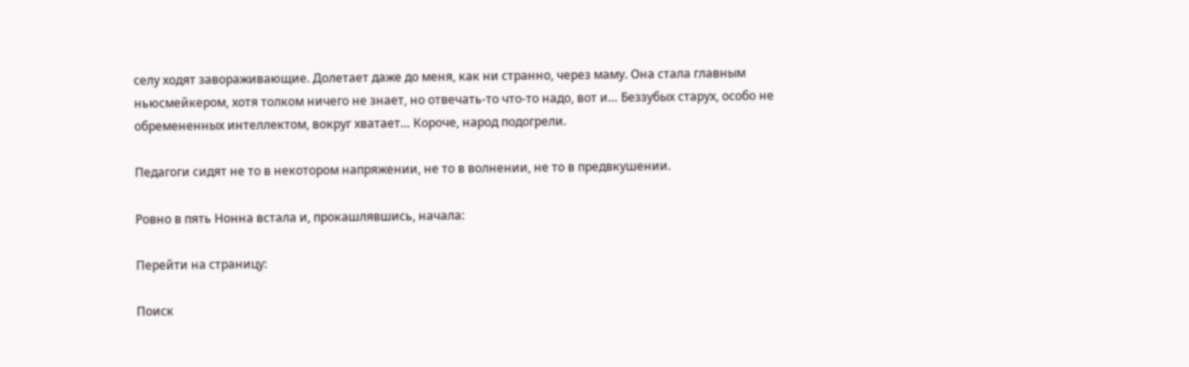селу ходят завораживающие. Долетает даже до меня, как ни странно, через маму. Она стала главным ньюсмейкером, хотя толком ничего не знает, но отвечать-то что-то надо, вот и… Беззубых старух, особо не обремененных интеллектом, вокруг хватает… Короче, народ подогрели.

Педагоги сидят не то в некотором напряжении, не то в волнении, не то в предвкушении.

Ровно в пять Нонна встала и, прокашлявшись, начала:

Перейти на страницу:

Поиск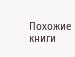Похожие книги